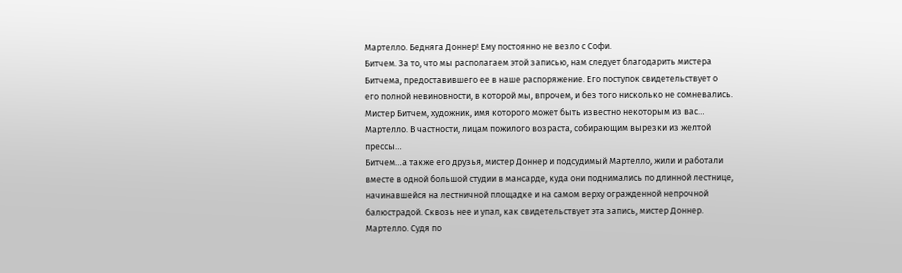Мартелло. Бедняга Доннер! Ему постоянно не везло с Софи.
Битчем. За то, что мы располагаем этой записью, нам следует благодарить мистера Битчема, предоставившего ее в наше распоряжение. Его поступок свидетельствует о его полной невиновности, в которой мы, впрочем, и без того нисколько не сомневались. Мистер Битчем, художник, имя которого может быть известно некоторым из вас…
Мартелло. В частности, лицам пожилого возраста, собирающим вырезки из желтой прессы…
Битчем…а также его друзья, мистер Доннер и подсудимый Мартелло, жили и работали вместе в одной большой студии в мансарде, куда они поднимались по длинной лестнице, начинавшейся на лестничной площадке и на самом верху огражденной непрочной балюстрадой. Сквозь нее и упал, как свидетельствует эта запись, мистер Доннер.
Мартелло. Судя по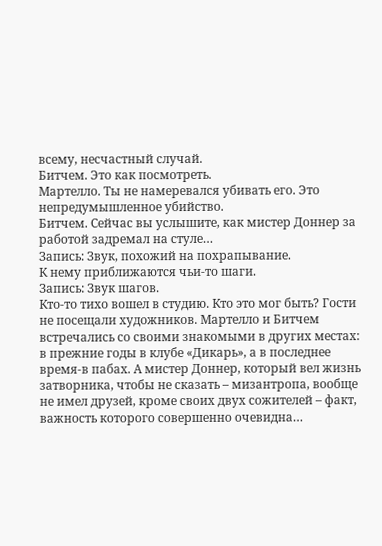всему, несчастный случай.
Битчем. Это как посмотреть.
Мартелло. Ты не намеревался убивать его. Это непредумышленное убийство.
Битчем. Сейчас вы услышите, как мистер Доннер за работой задремал на стуле…
Запись: Звук, похожий на похрапывание.
К нему приближаются чьи-то шаги.
Запись: Звук шагов.
Кто-то тихо вошел в студию. Кто это мог быть? Гости не посещали художников. Мартелло и Битчем встречались со своими знакомыми в других местах: в прежние годы в клубе «Дикарь», а в последнее время-в пабах. А мистер Доннер, который вел жизнь затворника, чтобы не сказать – мизантропа, вообще не имел друзей, кроме своих двух сожителей – факт, важность которого совершенно очевидна…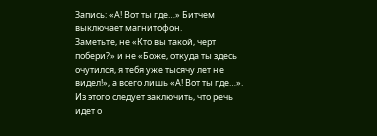Запись: «А! Вот ты где…» Битчем выключает магнитофон.
Заметьте, не «Кто вы такой, черт побери?» и не «Боже, откуда ты здесь очутился, я тебя уже тысячу лет не видел!», а всего лишь «А! Вот ты где…». Из этого следует заключить, что речь идет о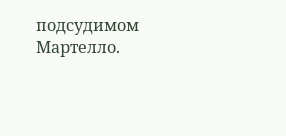подсудимом Мартелло.